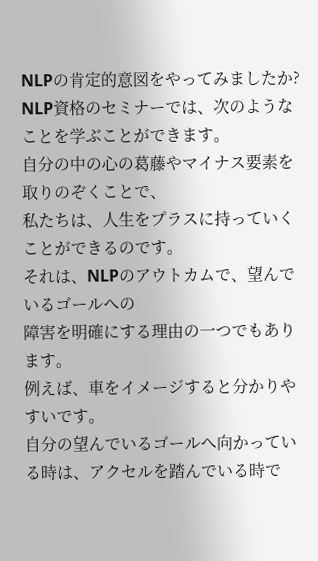NLPの肯定的意図をやってみましたか?
NLP資格のセミナーでは、次のようなことを学ぶことができます。
自分の中の心の葛藤やマイナス要素を取りのぞくことで、
私たちは、人生をプラスに持っていくことができるのです。
それは、NLPのアウトカムで、望んでいるゴールへの
障害を明確にする理由の一つでもあります。
例えば、車をイメージすると分かりやすいです。
自分の望んでいるゴールへ向かっている時は、アクセルを踏んでいる時で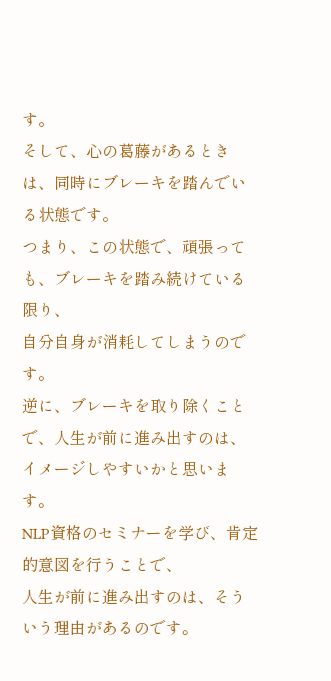す。
そして、心の葛藤があるときは、同時にブレーキを踏んでいる状態です。
つまり、この状態で、頑張っても、ブレーキを踏み続けている限り、
自分自身が消耗してしまうのです。
逆に、ブレーキを取り除くことで、人生が前に進み出すのは、
イメージしやすいかと思います。
NLP資格のセミナーを学び、肯定的意図を行うことで、
人生が前に進み出すのは、そういう理由があるのです。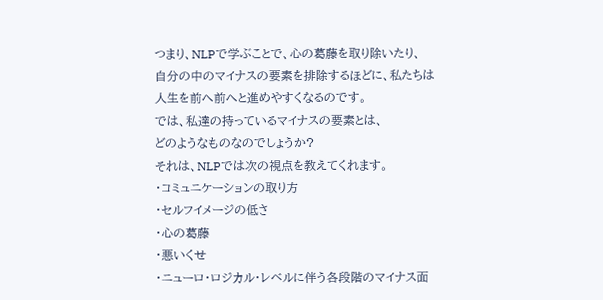つまり、NLPで学ぶことで、心の葛藤を取り除いたり、
自分の中のマイナスの要素を排除するほどに、私たちは
人生を前へ前へと進めやすくなるのです。
では、私達の持っているマイナスの要素とは、
どのようなものなのでしょうか?
それは、NLPでは次の視点を教えてくれます。
・コミュニケーションの取り方
・セルフイメージの低さ
・心の葛藤
・悪いくせ
・ニューロ・ロジカル・レベルに伴う各段階のマイナス面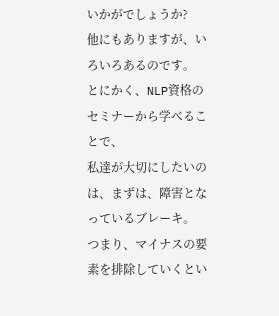いかがでしょうか?
他にもありますが、いろいろあるのです。
とにかく、NLP資格のセミナーから学べることで、
私達が大切にしたいのは、まずは、障害となっているブレーキ。
つまり、マイナスの要素を排除していくとい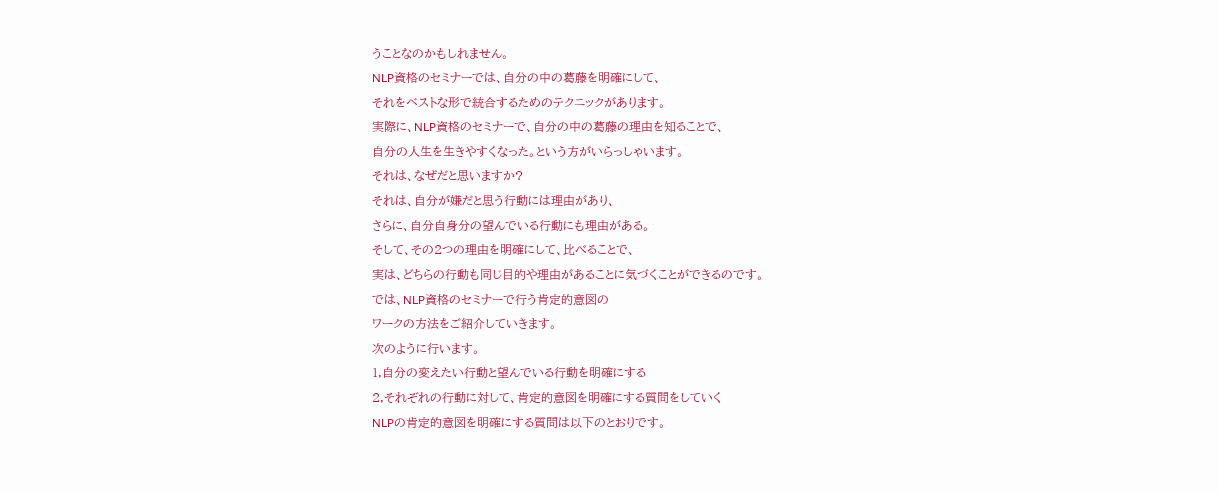うことなのかもしれません。
NLP資格のセミナーでは、自分の中の葛藤を明確にして、
それをベストな形で統合するためのテクニックがあります。
実際に、NLP資格のセミナーで、自分の中の葛藤の理由を知ることで、
自分の人生を生きやすくなった。という方がいらっしゃいます。
それは、なぜだと思いますか?
それは、自分が嫌だと思う行動には理由があり、
さらに、自分自身分の望んでいる行動にも理由がある。
そして、その2つの理由を明確にして、比べることで、
実は、どちらの行動も同じ目的や理由があることに気づくことができるのです。
では、NLP資格のセミナーで行う肯定的意図の
ワークの方法をご紹介していきます。
次のように行います。
1,自分の変えたい行動と望んでいる行動を明確にする
2,それぞれの行動に対して、肯定的意図を明確にする質問をしていく
NLPの肯定的意図を明確にする質問は以下のとおりです。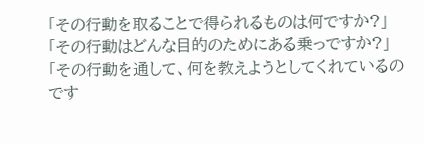「その行動を取ることで得られるものは何ですか?」
「その行動はどんな目的のためにある乗っですか?」
「その行動を通して、何を教えようとしてくれているのです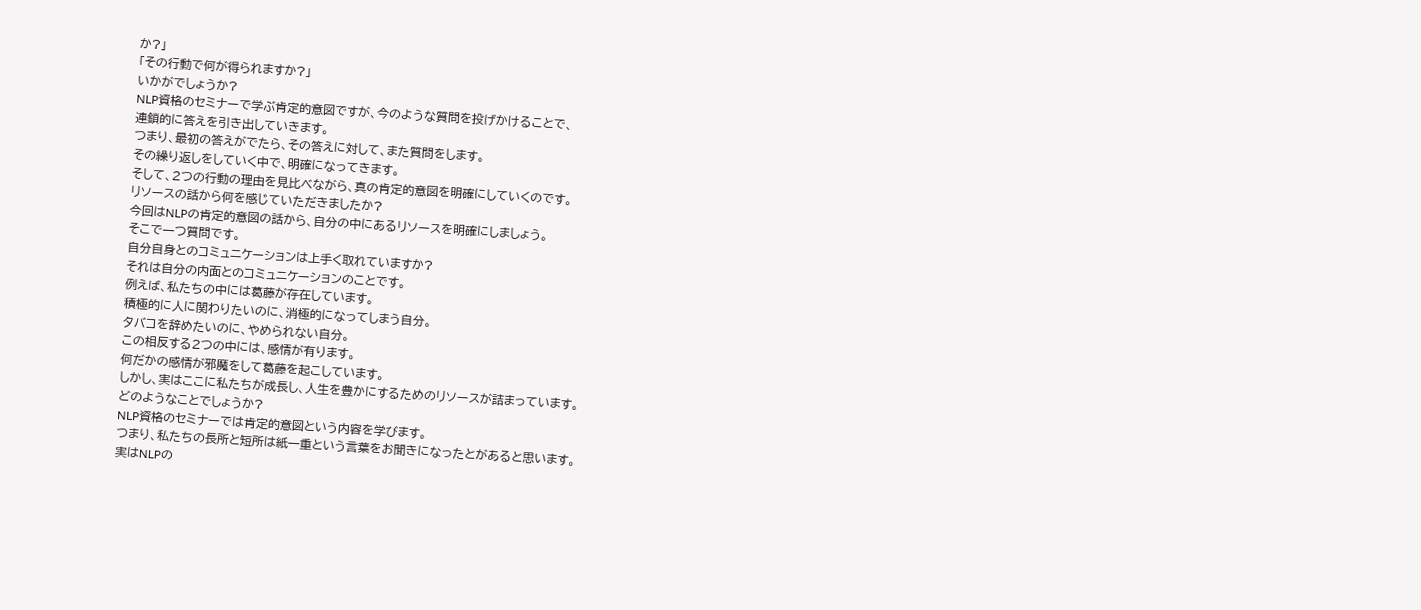か?」
「その行動で何が得られますか?」
いかがでしょうか?
NLP資格のセミナーで学ぶ肯定的意図ですが、今のような質問を投げかけることで、
連鎖的に答えを引き出していきます。
つまり、最初の答えがでたら、その答えに対して、また質問をします。
その繰り返しをしていく中で、明確になってきます。
そして、2つの行動の理由を見比べながら、真の肯定的意図を明確にしていくのです。
リソースの話から何を感じていただきましたか?
今回はNLPの肯定的意図の話から、自分の中にあるリソースを明確にしましょう。
そこで一つ質問です。
自分自身とのコミュニケーションは上手く取れていますか?
それは自分の内面とのコミュニケーションのことです。
例えば、私たちの中には葛藤が存在しています。
積極的に人に関わりたいのに、消極的になってしまう自分。
タバコを辞めたいのに、やめられない自分。
この相反する2つの中には、感情が有ります。
何だかの感情が邪魔をして葛藤を起こしています。
しかし、実はここに私たちが成長し、人生を豊かにするためのリソースが詰まっています。
どのようなことでしょうか?
NLP資格のセミナーでは肯定的意図という内容を学びます。
つまり、私たちの長所と短所は紙一重という言葉をお聞きになったとがあると思います。
実はNLPの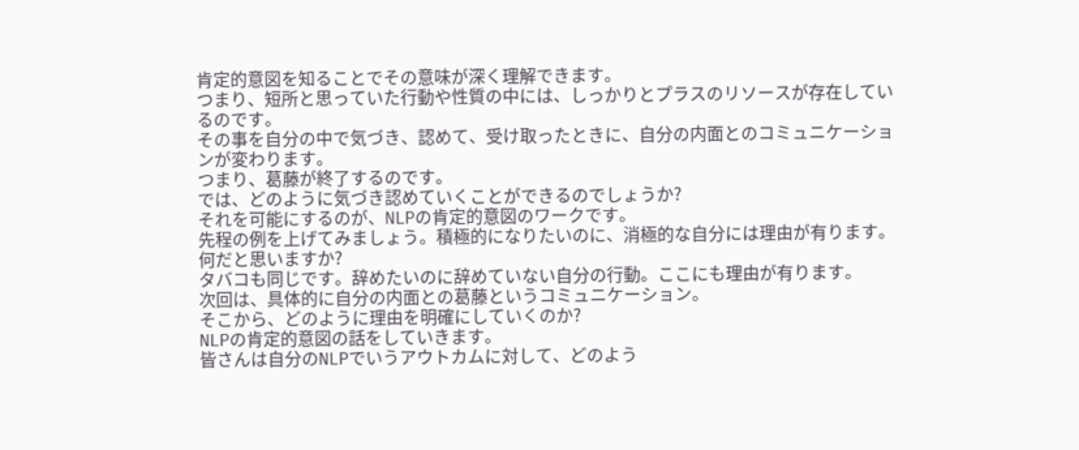肯定的意図を知ることでその意味が深く理解できます。
つまり、短所と思っていた行動や性質の中には、しっかりとプラスのリソースが存在しているのです。
その事を自分の中で気づき、認めて、受け取ったときに、自分の内面とのコミュニケーションが変わります。
つまり、葛藤が終了するのです。
では、どのように気づき認めていくことができるのでしょうか?
それを可能にするのが、NLPの肯定的意図のワークです。
先程の例を上げてみましょう。積極的になりたいのに、消極的な自分には理由が有ります。
何だと思いますか?
タバコも同じです。辞めたいのに辞めていない自分の行動。ここにも理由が有ります。
次回は、具体的に自分の内面との葛藤というコミュニケーション。
そこから、どのように理由を明確にしていくのか?
NLPの肯定的意図の話をしていきます。
皆さんは自分のNLPでいうアウトカムに対して、どのよう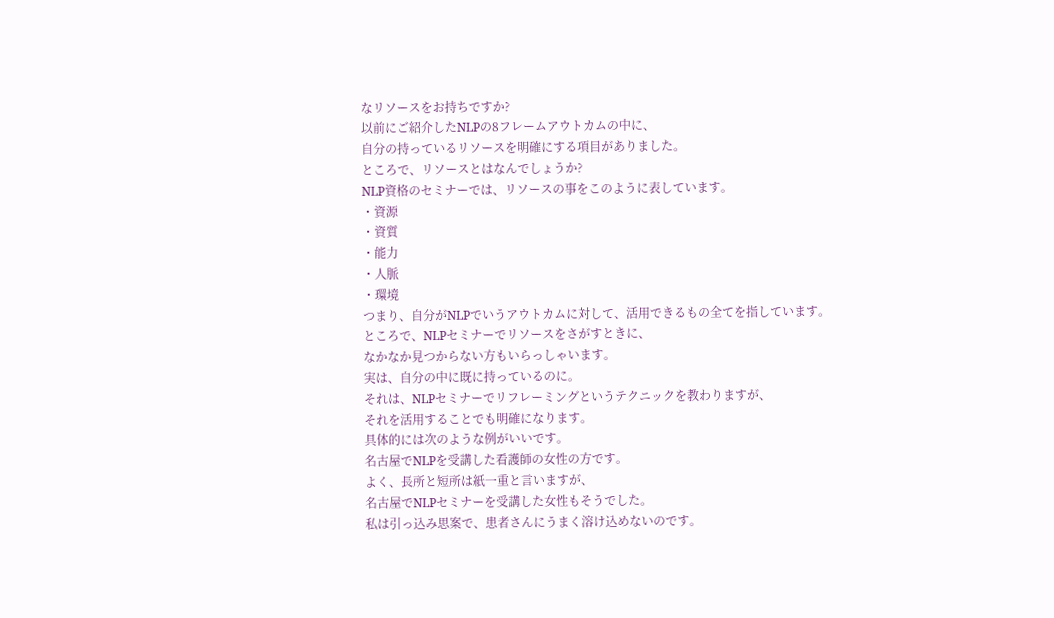なリソースをお持ちですか?
以前にご紹介したNLPの8フレームアウトカムの中に、
自分の持っているリソースを明確にする項目がありました。
ところで、リソースとはなんでしょうか?
NLP資格のセミナーでは、リソースの事をこのように表しています。
・資源
・資質
・能力
・人脈
・環境
つまり、自分がNLPでいうアウトカムに対して、活用できるもの全てを指しています。
ところで、NLPセミナーでリソースをさがすときに、
なかなか見つからない方もいらっしゃいます。
実は、自分の中に既に持っているのに。
それは、NLPセミナーでリフレーミングというテクニックを教わりますが、
それを活用することでも明確になります。
具体的には次のような例がいいです。
名古屋でNLPを受講した看護師の女性の方です。
よく、長所と短所は紙一重と言いますが、
名古屋でNLPセミナーを受講した女性もそうでした。
私は引っ込み思案で、患者さんにうまく溶け込めないのです。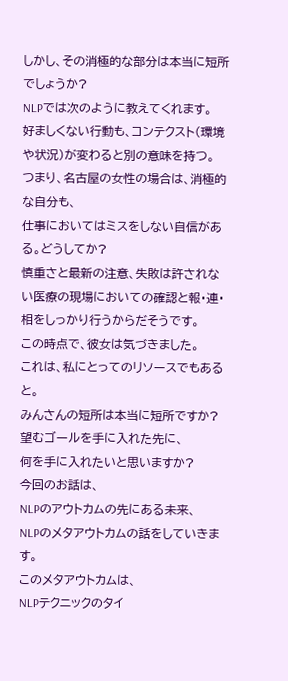しかし、その消極的な部分は本当に短所でしょうか?
NLPでは次のように教えてくれます。
好ましくない行動も、コンテクスト(環境や状況)が変わると別の意味を持つ。
つまり、名古屋の女性の場合は、消極的な自分も、
仕事においてはミスをしない自信がある。どうしてか?
慎重さと最新の注意、失敗は許されない医療の現場においての確認と報・連・相をしっかり行うからだそうです。
この時点で、彼女は気づきました。
これは、私にとってのリソースでもあると。
みんさんの短所は本当に短所ですか?
望むゴールを手に入れた先に、
何を手に入れたいと思いますか?
今回のお話は、
NLPのアウトカムの先にある未来、
NLPのメタアウトカムの話をしていきます。
このメタアウトカムは、
NLPテクニックのタイ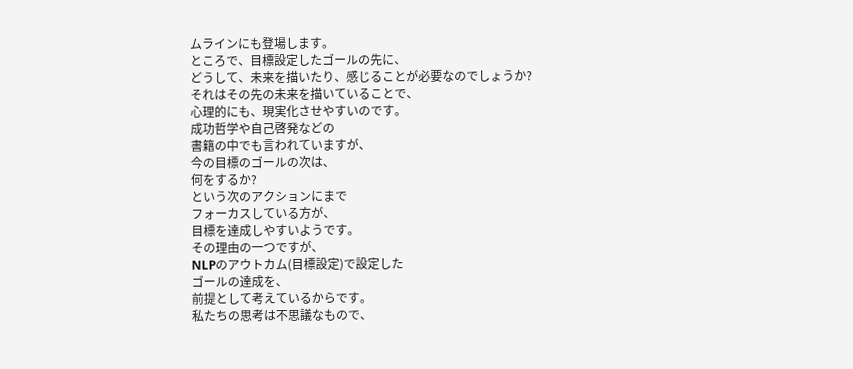ムラインにも登場します。
ところで、目標設定したゴールの先に、
どうして、未来を描いたり、感じることが必要なのでしょうか?
それはその先の未来を描いていることで、
心理的にも、現実化させやすいのです。
成功哲学や自己啓発などの
書籍の中でも言われていますが、
今の目標のゴールの次は、
何をするか?
という次のアクションにまで
フォーカスしている方が、
目標を達成しやすいようです。
その理由の一つですが、
NLPのアウトカム(目標設定)で設定した
ゴールの達成を、
前提として考えているからです。
私たちの思考は不思議なもので、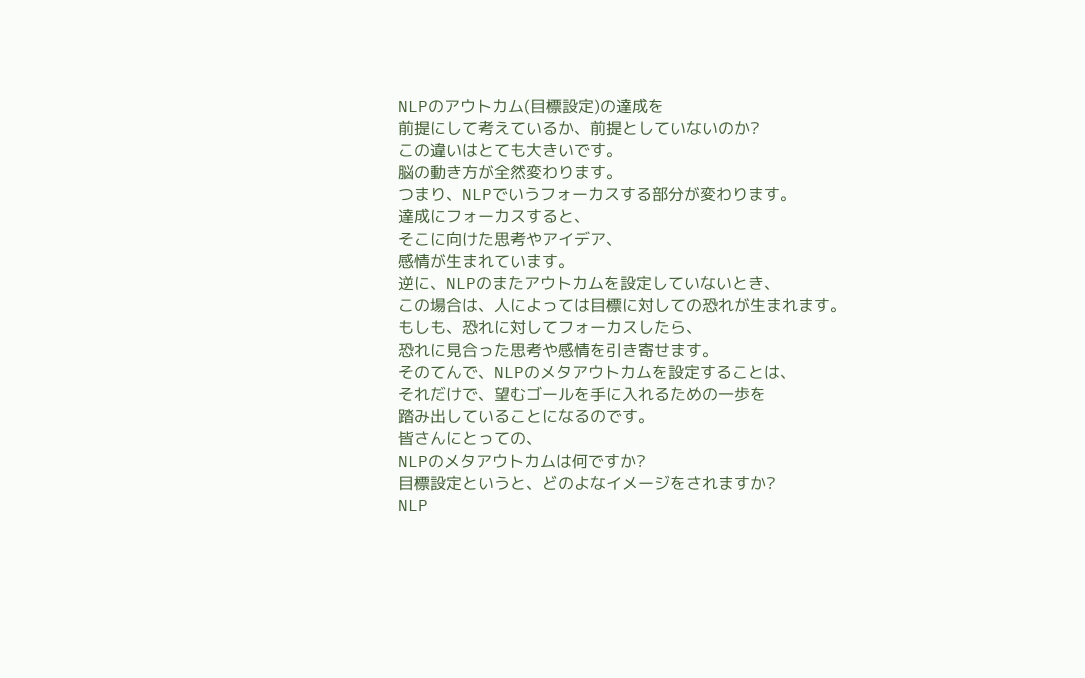NLPのアウトカム(目標設定)の達成を
前提にして考えているか、前提としていないのか?
この違いはとても大きいです。
脳の動き方が全然変わります。
つまり、NLPでいうフォーカスする部分が変わります。
達成にフォーカスすると、
そこに向けた思考やアイデア、
感情が生まれています。
逆に、NLPのまたアウトカムを設定していないとき、
この場合は、人によっては目標に対しての恐れが生まれます。
もしも、恐れに対してフォーカスしたら、
恐れに見合った思考や感情を引き寄せます。
そのてんで、NLPのメタアウトカムを設定することは、
それだけで、望むゴールを手に入れるための一歩を
踏み出していることになるのです。
皆さんにとっての、
NLPのメタアウトカムは何ですか?
目標設定というと、どのよなイメージをされますか?
NLP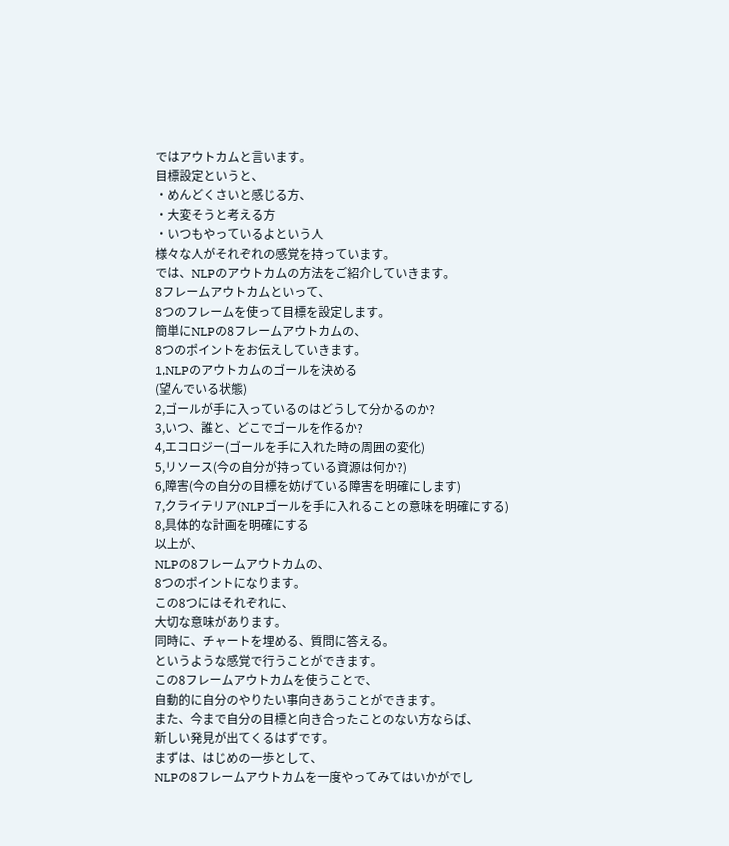ではアウトカムと言います。
目標設定というと、
・めんどくさいと感じる方、
・大変そうと考える方
・いつもやっているよという人
様々な人がそれぞれの感覚を持っています。
では、NLPのアウトカムの方法をご紹介していきます。
8フレームアウトカムといって、
8つのフレームを使って目標を設定します。
簡単にNLPの8フレームアウトカムの、
8つのポイントをお伝えしていきます。
1,NLPのアウトカムのゴールを決める
(望んでいる状態)
2,ゴールが手に入っているのはどうして分かるのか?
3,いつ、誰と、どこでゴールを作るか?
4,エコロジー(ゴールを手に入れた時の周囲の変化)
5,リソース(今の自分が持っている資源は何か?)
6,障害(今の自分の目標を妨げている障害を明確にします)
7,クライテリア(NLPゴールを手に入れることの意味を明確にする)
8,具体的な計画を明確にする
以上が、
NLPの8フレームアウトカムの、
8つのポイントになります。
この8つにはそれぞれに、
大切な意味があります。
同時に、チャートを埋める、質問に答える。
というような感覚で行うことができます。
この8フレームアウトカムを使うことで、
自動的に自分のやりたい事向きあうことができます。
また、今まで自分の目標と向き合ったことのない方ならば、
新しい発見が出てくるはずです。
まずは、はじめの一歩として、
NLPの8フレームアウトカムを一度やってみてはいかがでし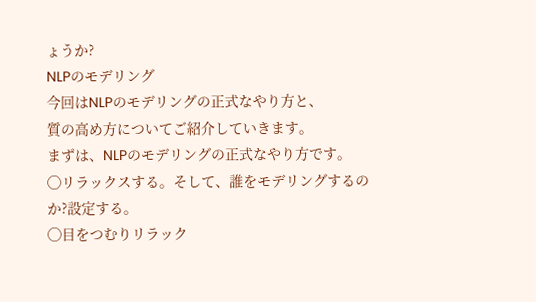ょうか?
NLPのモデリング
今回はNLPのモデリングの正式なやり方と、
質の高め方についてご紹介していきます。
まずは、NLPのモデリングの正式なやり方です。
◯リラックスする。そして、誰をモデリングするのか?設定する。
◯目をつむりリラック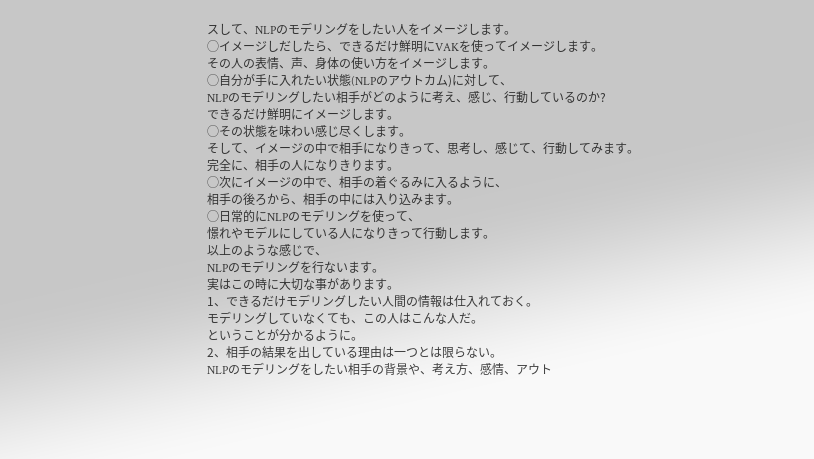スして、NLPのモデリングをしたい人をイメージします。
◯イメージしだしたら、できるだけ鮮明にVAKを使ってイメージします。
その人の表情、声、身体の使い方をイメージします。
◯自分が手に入れたい状態(NLPのアウトカム)に対して、
NLPのモデリングしたい相手がどのように考え、感じ、行動しているのか?
できるだけ鮮明にイメージします。
◯その状態を味わい感じ尽くします。
そして、イメージの中で相手になりきって、思考し、感じて、行動してみます。
完全に、相手の人になりきります。
◯次にイメージの中で、相手の着ぐるみに入るように、
相手の後ろから、相手の中には入り込みます。
◯日常的にNLPのモデリングを使って、
憬れやモデルにしている人になりきって行動します。
以上のような感じで、
NLPのモデリングを行ないます。
実はこの時に大切な事があります。
1、できるだけモデリングしたい人間の情報は仕入れておく。
モデリングしていなくても、この人はこんな人だ。
ということが分かるように。
2、相手の結果を出している理由は一つとは限らない。
NLPのモデリングをしたい相手の背景や、考え方、感情、アウト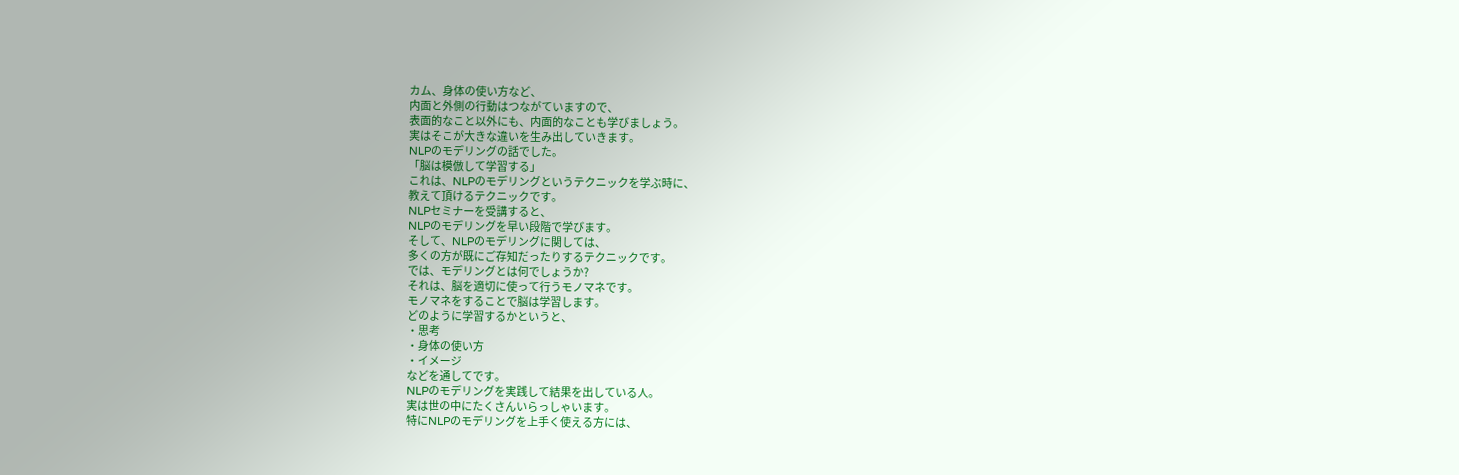カム、身体の使い方など、
内面と外側の行動はつながていますので、
表面的なこと以外にも、内面的なことも学びましょう。
実はそこが大きな違いを生み出していきます。
NLPのモデリングの話でした。
「脳は模倣して学習する」
これは、NLPのモデリングというテクニックを学ぶ時に、
教えて頂けるテクニックです。
NLPセミナーを受講すると、
NLPのモデリングを早い段階で学びます。
そして、NLPのモデリングに関しては、
多くの方が既にご存知だったりするテクニックです。
では、モデリングとは何でしょうか?
それは、脳を適切に使って行うモノマネです。
モノマネをすることで脳は学習します。
どのように学習するかというと、
・思考
・身体の使い方
・イメージ
などを通してです。
NLPのモデリングを実践して結果を出している人。
実は世の中にたくさんいらっしゃいます。
特にNLPのモデリングを上手く使える方には、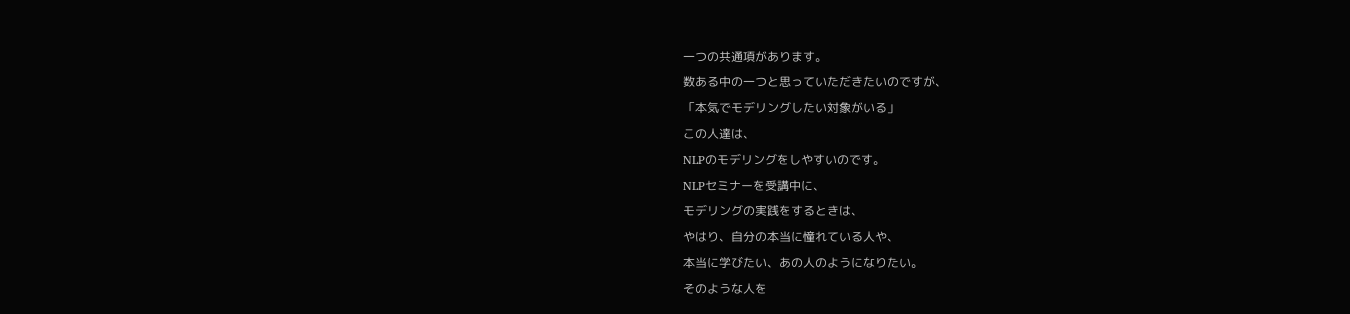一つの共通項があります。
数ある中の一つと思っていただきたいのですが、
「本気でモデリングしたい対象がいる」
この人達は、
NLPのモデリングをしやすいのです。
NLPセミナーを受講中に、
モデリングの実践をするときは、
やはり、自分の本当に憧れている人や、
本当に学びたい、あの人のようになりたい。
そのような人を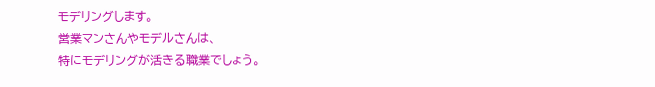モデリングします。
営業マンさんやモデルさんは、
特にモデリングが活きる職業でしょう。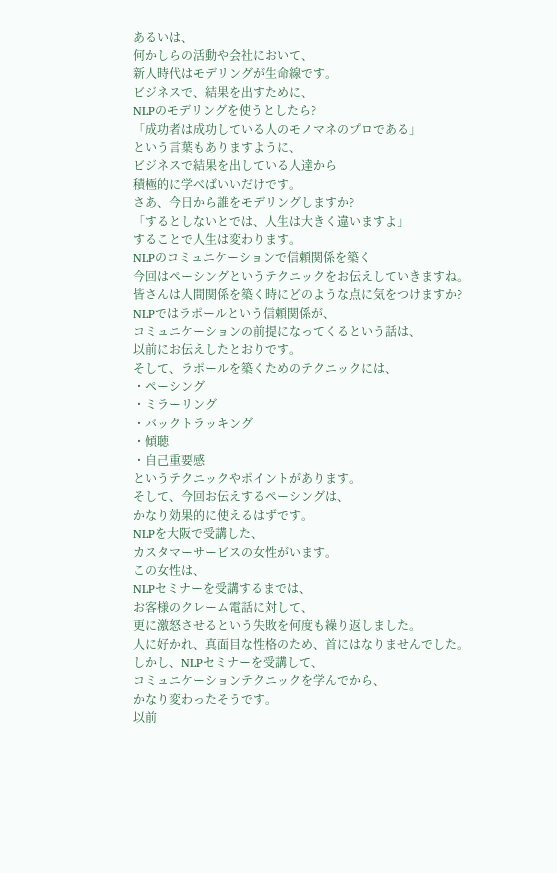あるいは、
何かしらの活動や会社において、
新人時代はモデリングが生命線です。
ビジネスで、結果を出すために、
NLPのモデリングを使うとしたら?
「成功者は成功している人のモノマネのプロである」
という言葉もありますように、
ビジネスで結果を出している人達から
積極的に学べばいいだけです。
さあ、今日から誰をモデリングしますか?
「するとしないとでは、人生は大きく違いますよ」
することで人生は変わります。
NLPのコミュニケーションで信頼関係を築く
今回はペーシングというテクニックをお伝えしていきますね。
皆さんは人間関係を築く時にどのような点に気をつけますか?
NLPではラポールという信頼関係が、
コミュニケーションの前提になってくるという話は、
以前にお伝えしたとおりです。
そして、ラポールを築くためのテクニックには、
・ペーシング
・ミラーリング
・バックトラッキング
・傾聴
・自己重要感
というテクニックやポイントがあります。
そして、今回お伝えするペーシングは、
かなり効果的に使えるはずです。
NLPを大阪で受講した、
カスタマーサービスの女性がいます。
この女性は、
NLPセミナーを受講するまでは、
お客様のクレーム電話に対して、
更に激怒させるという失敗を何度も繰り返しました。
人に好かれ、真面目な性格のため、首にはなりませんでした。
しかし、NLPセミナーを受講して、
コミュニケーションテクニックを学んでから、
かなり変わったそうです。
以前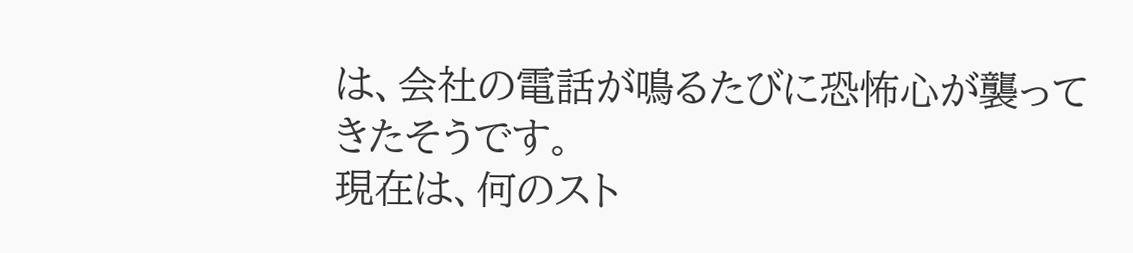は、会社の電話が鳴るたびに恐怖心が襲ってきたそうです。
現在は、何のスト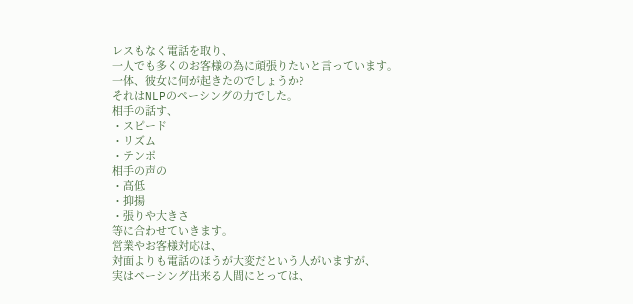レスもなく電話を取り、
一人でも多くのお客様の為に頑張りたいと言っています。
一体、彼女に何が起きたのでしょうか?
それはNLPのペーシングの力でした。
相手の話す、
・スピード
・リズム
・テンポ
相手の声の
・高低
・抑揚
・張りや大きさ
等に合わせていきます。
営業やお客様対応は、
対面よりも電話のほうが大変だという人がいますが、
実はペーシング出来る人間にとっては、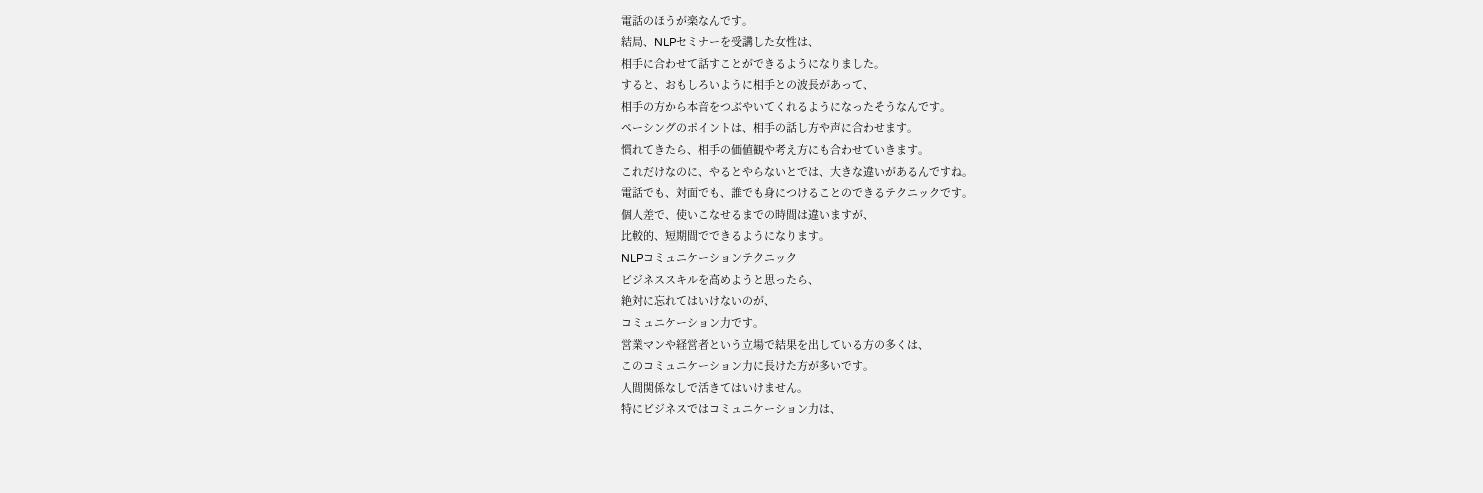電話のほうが楽なんです。
結局、NLPセミナーを受講した女性は、
相手に合わせて話すことができるようになりました。
すると、おもしろいように相手との波長があって、
相手の方から本音をつぶやいてくれるようになったそうなんです。
ペーシングのポイントは、相手の話し方や声に合わせます。
慣れてきたら、相手の価値観や考え方にも合わせていきます。
これだけなのに、やるとやらないとでは、大きな違いがあるんですね。
電話でも、対面でも、誰でも身につけることのできるテクニックです。
個人差で、使いこなせるまでの時間は違いますが、
比較的、短期間でできるようになります。
NLPコミュニケーションテクニック
ビジネススキルを高めようと思ったら、
絶対に忘れてはいけないのが、
コミュニケーション力です。
営業マンや経営者という立場で結果を出している方の多くは、
このコミュニケーション力に長けた方が多いです。
人間関係なしで活きてはいけません。
特にビジネスではコミュニケーション力は、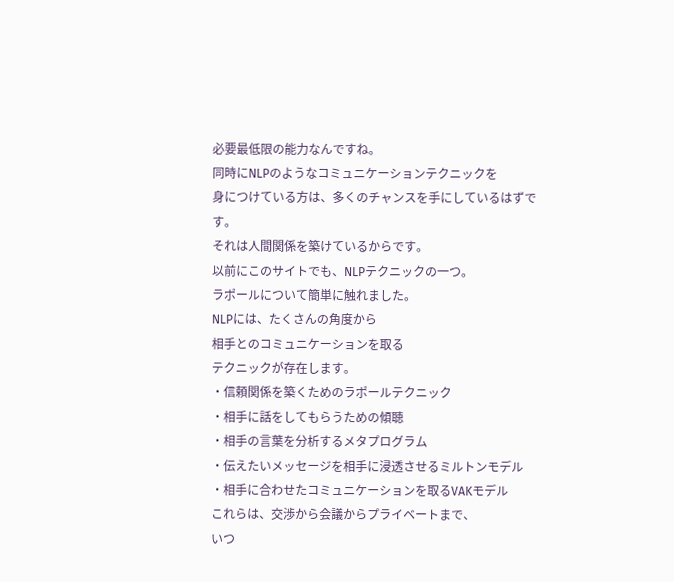必要最低限の能力なんですね。
同時にNLPのようなコミュニケーションテクニックを
身につけている方は、多くのチャンスを手にしているはずです。
それは人間関係を築けているからです。
以前にこのサイトでも、NLPテクニックの一つ。
ラポールについて簡単に触れました。
NLPには、たくさんの角度から
相手とのコミュニケーションを取る
テクニックが存在します。
・信頼関係を築くためのラポールテクニック
・相手に話をしてもらうための傾聴
・相手の言葉を分析するメタプログラム
・伝えたいメッセージを相手に浸透させるミルトンモデル
・相手に合わせたコミュニケーションを取るVAKモデル
これらは、交渉から会議からプライベートまで、
いつ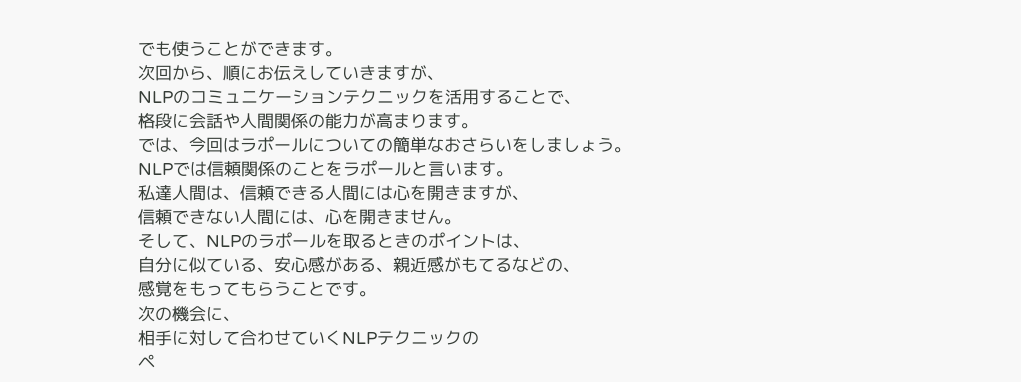でも使うことができます。
次回から、順にお伝えしていきますが、
NLPのコミュニケーションテクニックを活用することで、
格段に会話や人間関係の能力が高まります。
では、今回はラポールについての簡単なおさらいをしましょう。
NLPでは信頼関係のことをラポールと言います。
私達人間は、信頼できる人間には心を開きますが、
信頼できない人間には、心を開きません。
そして、NLPのラポールを取るときのポイントは、
自分に似ている、安心感がある、親近感がもてるなどの、
感覚をもってもらうことです。
次の機会に、
相手に対して合わせていくNLPテクニックの
ペ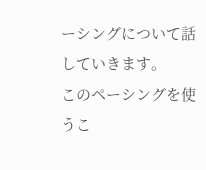ーシングについて話していきます。
このペーシングを使うこ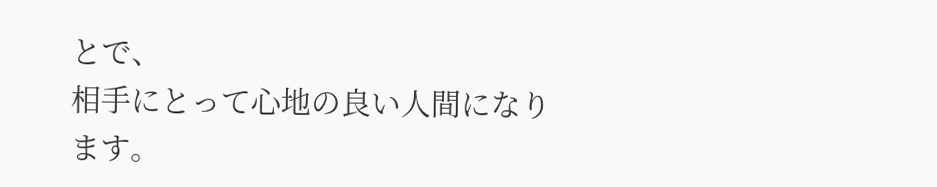とで、
相手にとって心地の良い人間になります。